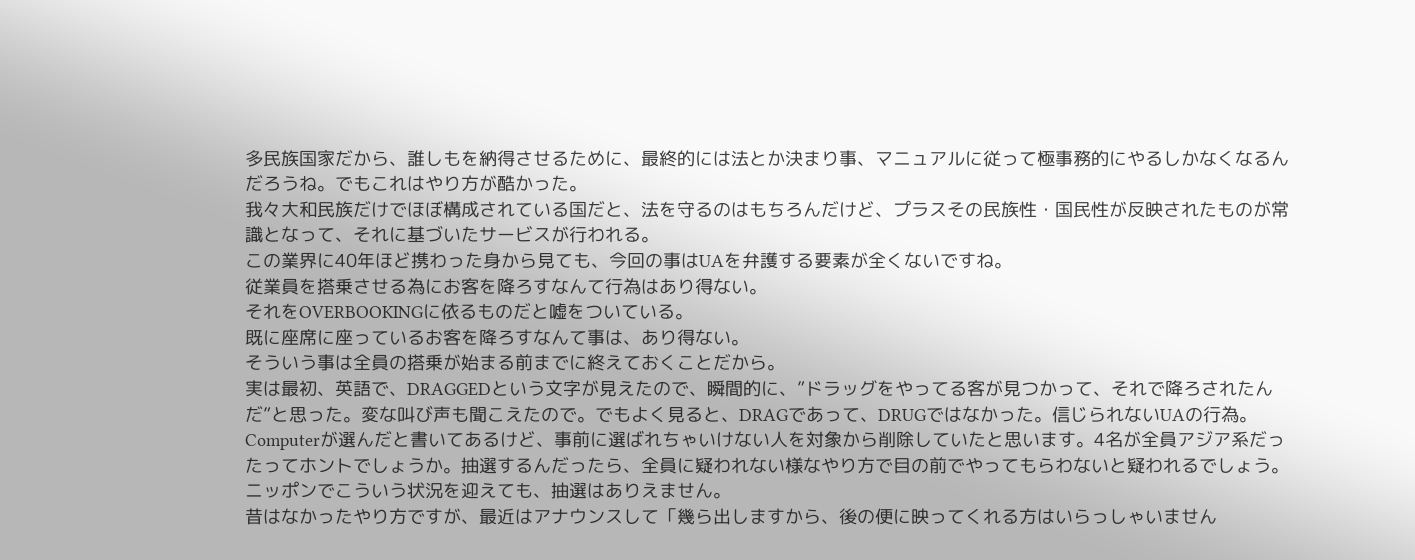多民族国家だから、誰しもを納得させるために、最終的には法とか決まり事、マニュアルに従って極事務的にやるしかなくなるんだろうね。でもこれはやり方が酷かった。
我々大和民族だけでほぼ構成されている国だと、法を守るのはもちろんだけど、プラスその民族性・国民性が反映されたものが常識となって、それに基づいたサービスが行われる。
この業界に40年ほど携わった身から見ても、今回の事はUAを弁護する要素が全くないですね。
従業員を搭乗させる為にお客を降ろすなんて行為はあり得ない。
それをOVERBOOKINGに依るものだと嘘をついている。
既に座席に座っているお客を降ろすなんて事は、あり得ない。
そういう事は全員の搭乗が始まる前までに終えておくことだから。
実は最初、英語で、DRAGGEDという文字が見えたので、瞬間的に、”ドラッグをやってる客が見つかって、それで降ろされたんだ”と思った。変な叫び声も聞こえたので。でもよく見ると、DRAGであって、DRUGではなかった。信じられないUAの行為。
Computerが選んだと書いてあるけど、事前に選ばれちゃいけない人を対象から削除していたと思います。4名が全員アジア系だったってホントでしょうか。抽選するんだったら、全員に疑われない様なやり方で目の前でやってもらわないと疑われるでしょう。
ニッポンでこういう状況を迎えても、抽選はありえません。
昔はなかったやり方ですが、最近はアナウンスして「幾ら出しますから、後の便に映ってくれる方はいらっしゃいません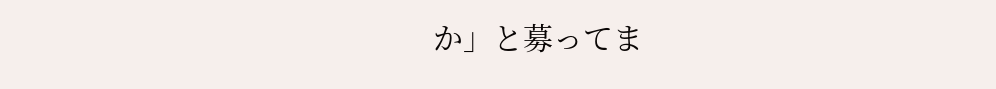か」と募ってま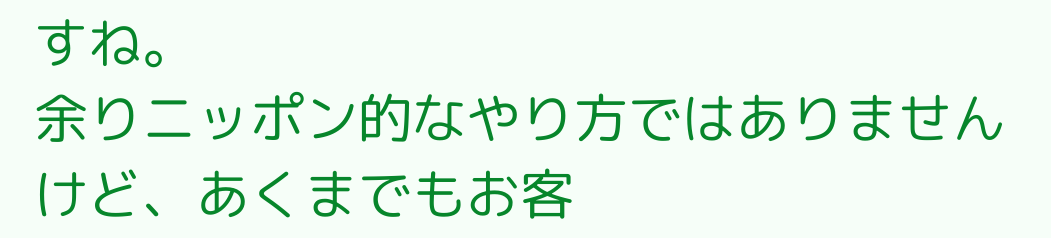すね。
余りニッポン的なやり方ではありませんけど、あくまでもお客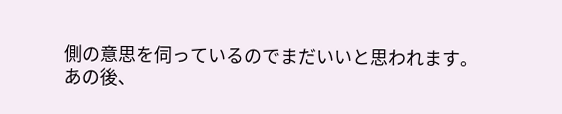側の意思を伺っているのでまだいいと思われます。
あの後、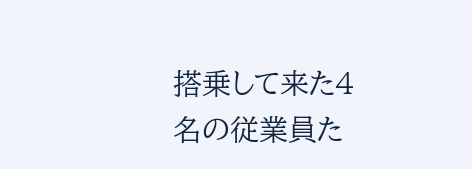搭乗して来た4名の従業員た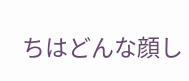ちはどんな顔し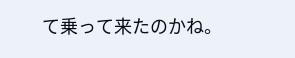て乗って来たのかね。